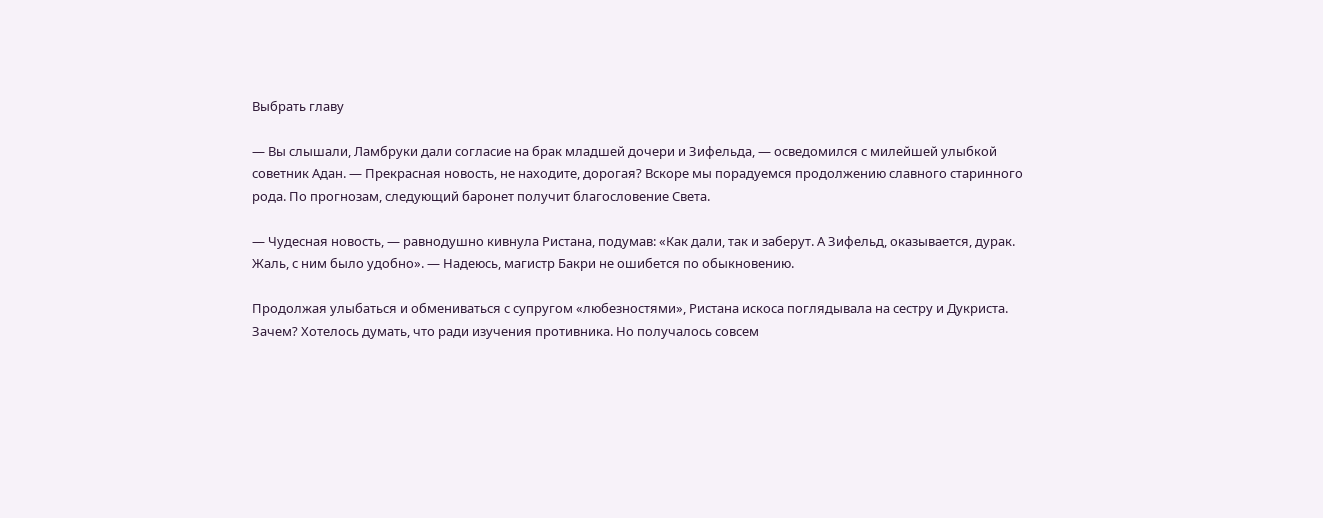Выбрать главу

— Вы слышали, Ламбруки дали согласие на брак младшей дочери и Зифельда, — осведомился с милейшей улыбкой советник Адан. — Прекрасная новость, не находите, дорогая? Вскоре мы порадуемся продолжению славного старинного рода. По прогнозам, следующий баронет получит благословение Света.

— Чудесная новость, — равнодушно кивнула Ристана, подумав: «Как дали, так и заберут. А Зифельд, оказывается, дурак. Жаль, с ним было удобно». — Надеюсь, магистр Бакри не ошибется по обыкновению.

Продолжая улыбаться и обмениваться с супругом «любезностями», Ристана искоса поглядывала на сестру и Дукриста. Зачем? Хотелось думать, что ради изучения противника. Но получалось совсем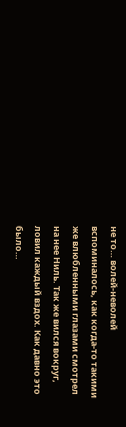не то… волей-неволей вспоминалось, как когда-то такими же влюбленными глазами смотрел на нее Ниль. Так же вился вокруг, ловил каждый вздох. Как давно это было…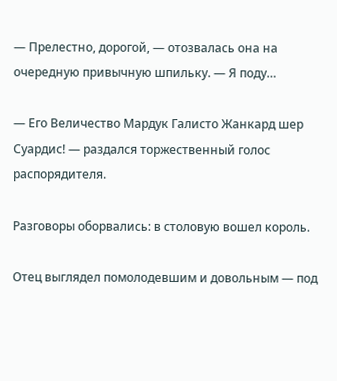— Прелестно, дорогой, — отозвалась она на очередную привычную шпильку. — Я поду…

— Его Величество Мардук Галисто Жанкард шер Суардис! — раздался торжественный голос распорядителя.

Разговоры оборвались: в столовую вошел король.

Отец выглядел помолодевшим и довольным — под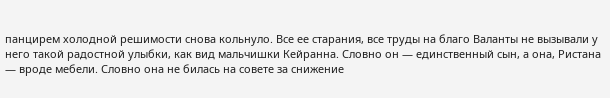панцирем холодной решимости снова кольнуло. Все ее старания, все труды на благо Валанты не вызывали у него такой радостной улыбки, как вид мальчишки Кейранна. Словно он — единственный сын, а она, Ристана — вроде мебели. Словно она не билась на совете за снижение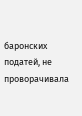баронских податей, не проворачивала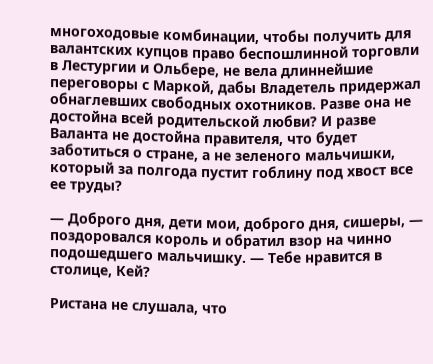многоходовые комбинации, чтобы получить для валантских купцов право беспошлинной торговли в Лестургии и Ольбере, не вела длиннейшие переговоры с Маркой, дабы Владетель придержал обнаглевших свободных охотников. Разве она не достойна всей родительской любви? И разве Валанта не достойна правителя, что будет заботиться о стране, а не зеленого мальчишки, который за полгода пустит гоблину под хвост все ее труды?

— Доброго дня, дети мои, доброго дня, сишеры, — поздоровался король и обратил взор на чинно подошедшего мальчишку. — Тебе нравится в столице, Кей?

Ристана не слушала, что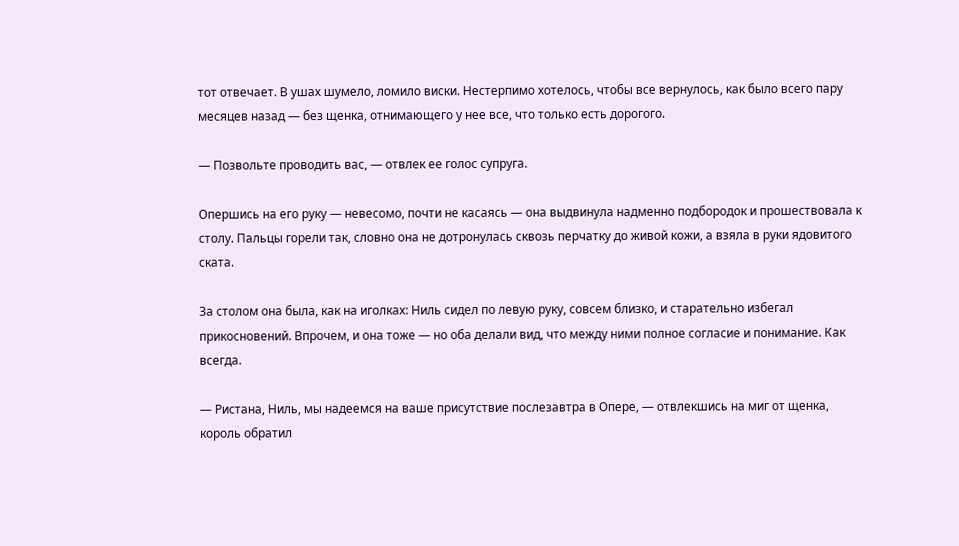тот отвечает. В ушах шумело, ломило виски. Нестерпимо хотелось, чтобы все вернулось, как было всего пару месяцев назад — без щенка, отнимающего у нее все, что только есть дорогого.

— Позвольте проводить вас, — отвлек ее голос супруга.

Опершись на его руку — невесомо, почти не касаясь — она выдвинула надменно подбородок и прошествовала к столу. Пальцы горели так, словно она не дотронулась сквозь перчатку до живой кожи, а взяла в руки ядовитого ската.

За столом она была, как на иголках: Ниль сидел по левую руку, совсем близко, и старательно избегал прикосновений. Впрочем, и она тоже — но оба делали вид, что между ними полное согласие и понимание. Как всегда.

— Ристана, Ниль, мы надеемся на ваше присутствие послезавтра в Опере, — отвлекшись на миг от щенка, король обратил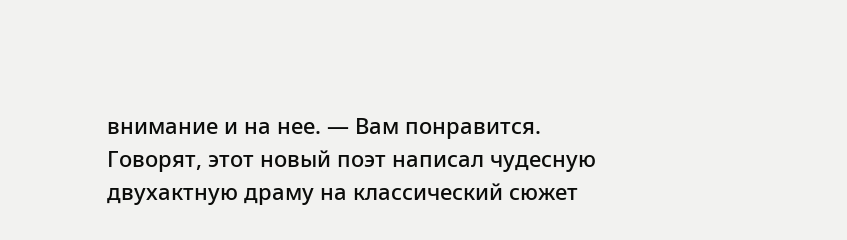внимание и на нее. — Вам понравится. Говорят, этот новый поэт написал чудесную двухактную драму на классический сюжет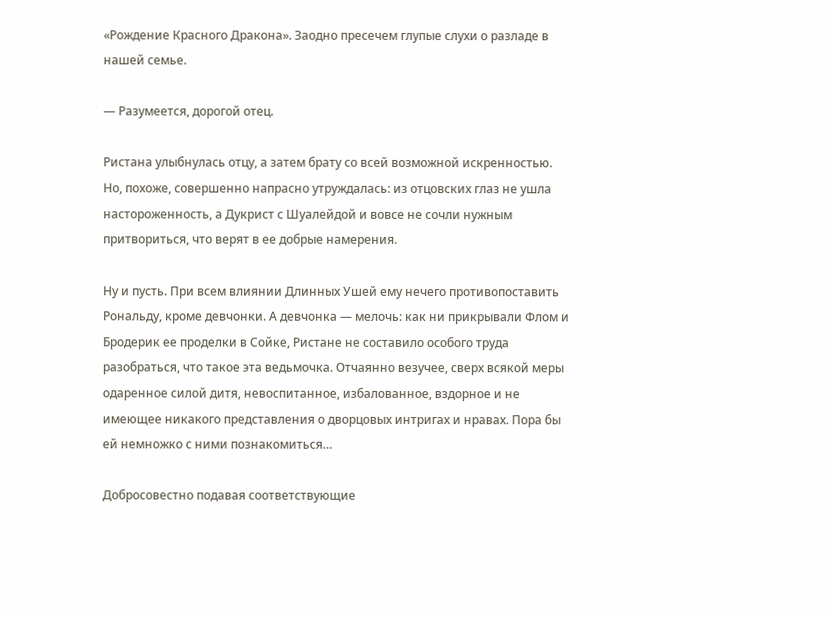«Рождение Красного Дракона». Заодно пресечем глупые слухи о разладе в нашей семье.

— Разумеется, дорогой отец.

Ристана улыбнулась отцу, а затем брату со всей возможной искренностью. Но, похоже, совершенно напрасно утруждалась: из отцовских глаз не ушла настороженность, а Дукрист с Шуалейдой и вовсе не сочли нужным притвориться, что верят в ее добрые намерения.

Ну и пусть. При всем влиянии Длинных Ушей ему нечего противопоставить Рональду, кроме девчонки. А девчонка — мелочь: как ни прикрывали Флом и Бродерик ее проделки в Сойке, Ристане не составило особого труда разобраться, что такое эта ведьмочка. Отчаянно везучее, сверх всякой меры одаренное силой дитя, невоспитанное, избалованное, вздорное и не имеющее никакого представления о дворцовых интригах и нравах. Пора бы ей немножко с ними познакомиться…

Добросовестно подавая соответствующие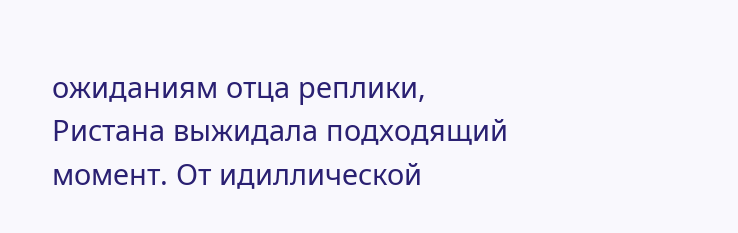ожиданиям отца реплики, Ристана выжидала подходящий момент. От идиллической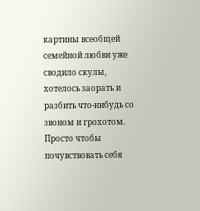картины всеобщей семейной любви уже сводило скулы, хотелось заорать и разбить что-нибудь со звоном и грохотом. Просто чтобы почувствовать себя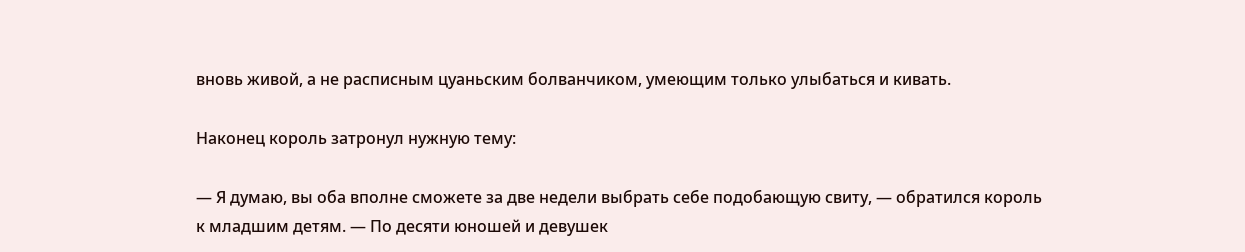вновь живой, а не расписным цуаньским болванчиком, умеющим только улыбаться и кивать.

Наконец король затронул нужную тему:

— Я думаю, вы оба вполне сможете за две недели выбрать себе подобающую свиту, — обратился король к младшим детям. — По десяти юношей и девушек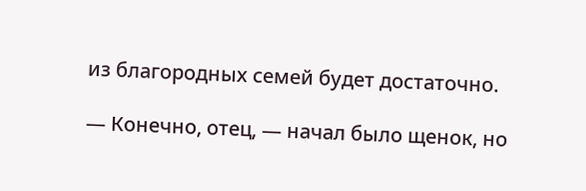из благородных семей будет достаточно.

— Конечно, отец, — начал было щенок, но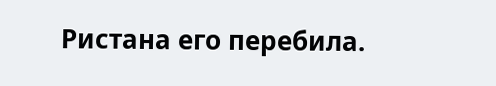Ристана его перебила.